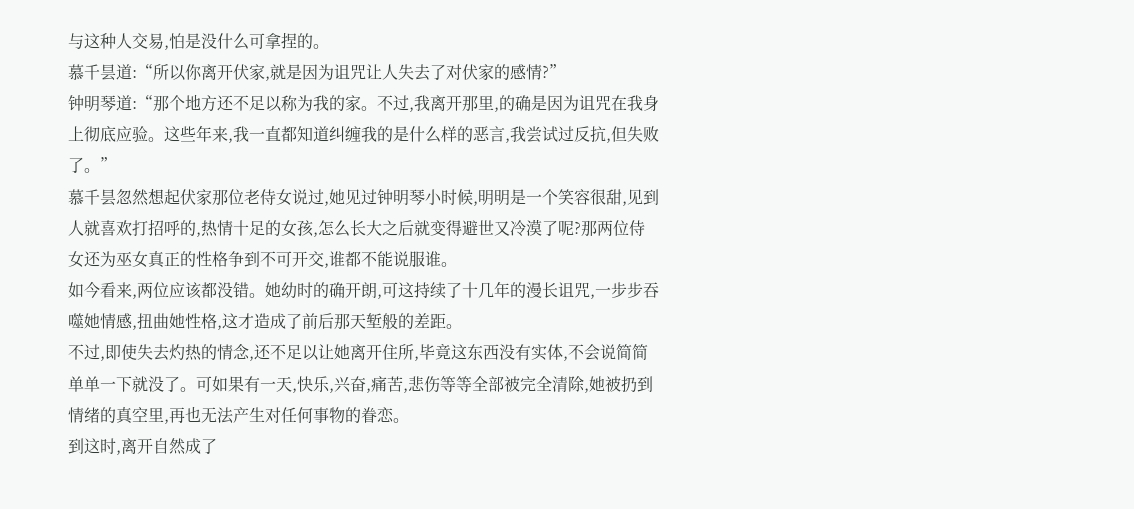与这种人交易,怕是没什么可拿捏的。
慕千昙道:“所以你离开伏家,就是因为诅咒让人失去了对伏家的感情?”
钟明琴道:“那个地方还不足以称为我的家。不过,我离开那里,的确是因为诅咒在我身上彻底应验。这些年来,我一直都知道纠缠我的是什么样的恶言,我尝试过反抗,但失败了。”
慕千昙忽然想起伏家那位老侍女说过,她见过钟明琴小时候,明明是一个笑容很甜,见到人就喜欢打招呼的,热情十足的女孩,怎么长大之后就变得避世又冷漠了呢?那两位侍女还为巫女真正的性格争到不可开交,谁都不能说服谁。
如今看来,两位应该都没错。她幼时的确开朗,可这持续了十几年的漫长诅咒,一步步吞噬她情感,扭曲她性格,这才造成了前后那天堑般的差距。
不过,即使失去灼热的情念,还不足以让她离开住所,毕竟这东西没有实体,不会说简简单单一下就没了。可如果有一天,快乐,兴奋,痛苦,悲伤等等全部被完全清除,她被扔到情绪的真空里,再也无法产生对任何事物的眷恋。
到这时,离开自然成了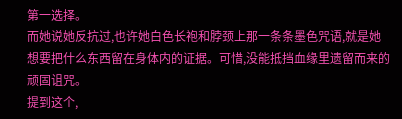第一选择。
而她说她反抗过,也许她白色长袍和脖颈上那一条条墨色咒语,就是她想要把什么东西留在身体内的证据。可惜,没能抵挡血缘里遗留而来的顽固诅咒。
提到这个,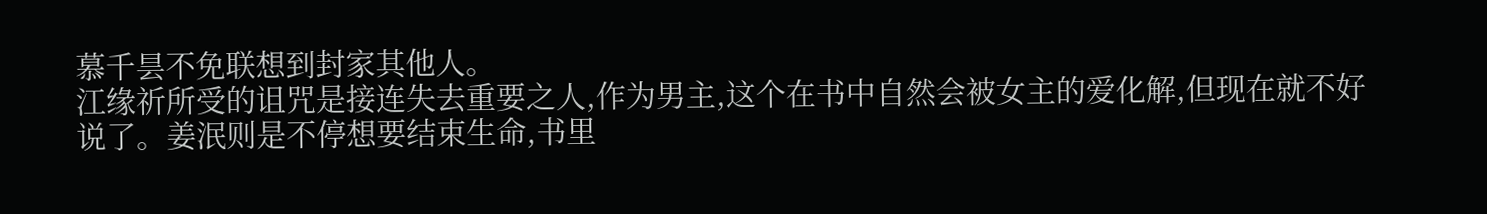慕千昙不免联想到封家其他人。
江缘祈所受的诅咒是接连失去重要之人,作为男主,这个在书中自然会被女主的爱化解,但现在就不好说了。姜泯则是不停想要结束生命,书里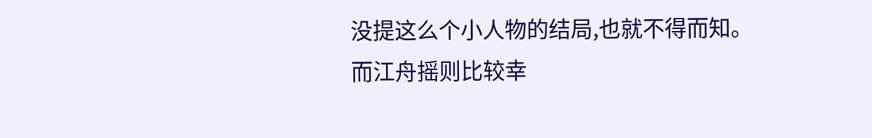没提这么个小人物的结局,也就不得而知。而江舟摇则比较幸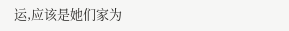运,应该是她们家为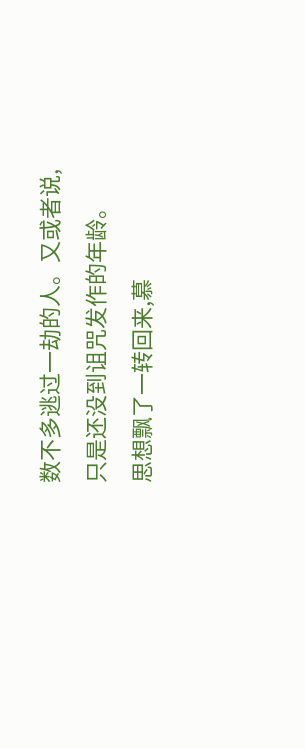数不多逃过一劫的人。又或者说,只是还没到诅咒发作的年龄。
思想飘了一转回来,慕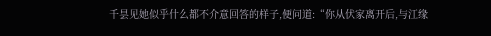千昙见她似乎什么都不介意回答的样子,便问道:“你从伏家离开后,与江缘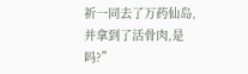祈一同去了万药仙岛,并拿到了活骨肉,是吗?”